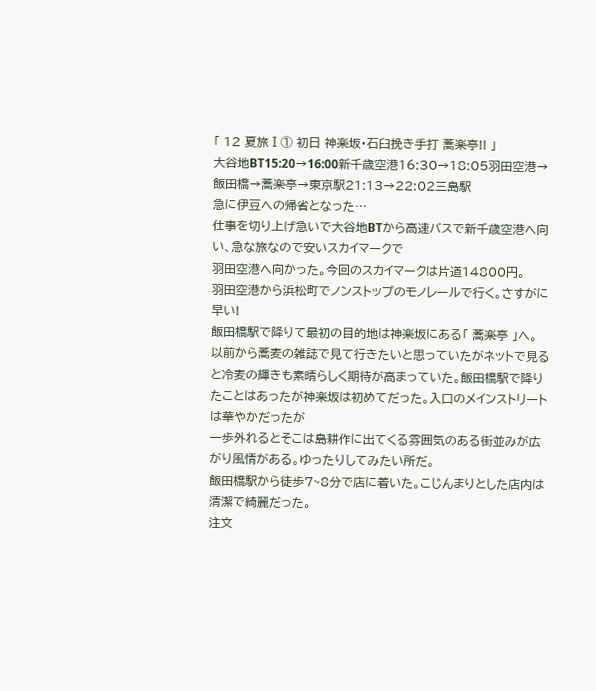「 12 夏旅Ⅰ① 初日 神楽坂・石臼挽き手打 蕎楽亭!! 」
大谷地BT15:20→16:00新千歳空港16:30→18:05羽田空港→飯田橋→蕎楽亭→東京駅21:13→22:02三島駅
急に伊豆への帰省となった…
仕事を切り上げ急いで大谷地BTから高速バスで新千歳空港へ向い、急な旅なので安いスカイマークで
羽田空港へ向かった。今回のスカイマークは片道14800円。
羽田空港から浜松町でノンストップのモノレールで行く。さすがに早い!
飯田橋駅で降りて最初の目的地は神楽坂にある「 蕎楽亭 」へ。
以前から蕎麦の雑誌で見て行きたいと思っていたがネットで見ると冷麦の輝きも素晴らしく期待が高まっていた。飯田橋駅で降りたことはあったが神楽坂は初めてだった。入口のメインストリートは華やかだったが
一歩外れるとそこは島耕作に出てくる雰囲気のある街並みが広がり風情がある。ゆったりしてみたい所だ。
飯田橋駅から徒歩7~8分で店に着いた。こじんまりとした店内は清潔で綺麗だった。
注文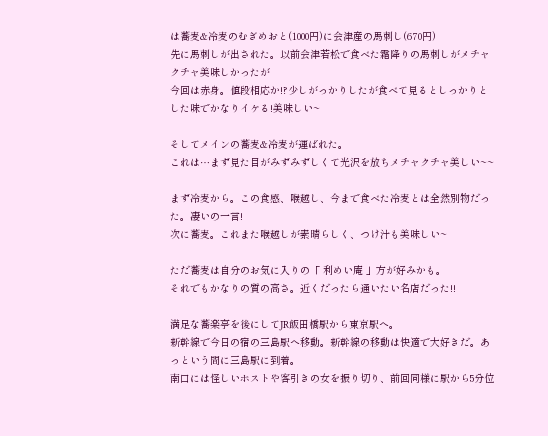は蕎麦&冷麦のむぎめおと(1000円)に会津産の馬刺し(670円)
先に馬刺しが出された。以前会津若松で食べた霜降りの馬刺しがメチャクチャ美味しかったが
今回は赤身。値段相応か!?少しがっかりしたが食べて見るとしっかりとした味でかなりイケる!美味しい~

そしてメインの蕎麦&冷麦が運ばれた。
これは…まず見た目がみずみずしくて光沢を放ちメチャクチャ美しい~~

まず冷麦から。この食感、喉越し、今まで食べた冷麦とは全然別物だった。凄いの一言!
次に蕎麦。これまた喉越しが素晴らしく、つけ汁も美味しい~

ただ蕎麦は自分のお気に入りの「 利めい庵 」方が好みかも。
それでもかなりの質の高さ。近くだったら通いたい名店だった!!

満足な蕎楽亭を後にしてJR飯田橋駅から東京駅へ。
新幹線で今日の宿の三島駅へ移動。新幹線の移動は快適で大好きだ。あっという間に三島駅に到着。
南口には怪しいホストや客引きの女を振り切り、前回同様に駅から5分位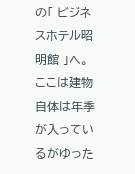の「 ビジネスホテル昭明館 」へ。
ここは建物自体は年季が入っているがゆった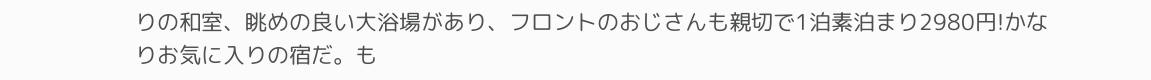りの和室、眺めの良い大浴場があり、フロントのおじさんも親切で1泊素泊まり2980円!かなりお気に入りの宿だ。も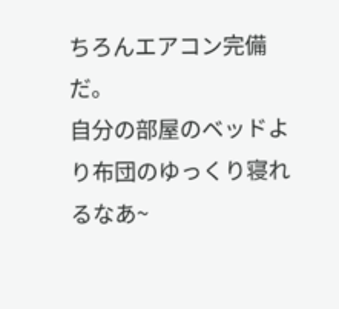ちろんエアコン完備だ。
自分の部屋のベッドより布団のゆっくり寝れるなあ~